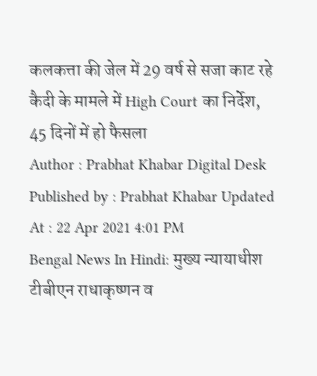कलकत्ता की जेल में 29 वर्ष से सजा काट रहे कैदी के मामले में High Court का निर्देश, 45 दिनों में हो फैसला
Author : Prabhat Khabar Digital Desk Published by : Prabhat Khabar Updated At : 22 Apr 2021 4:01 PM
Bengal News In Hindi: मुख्य न्यायाधीश टीबीएन राधाकृष्णन व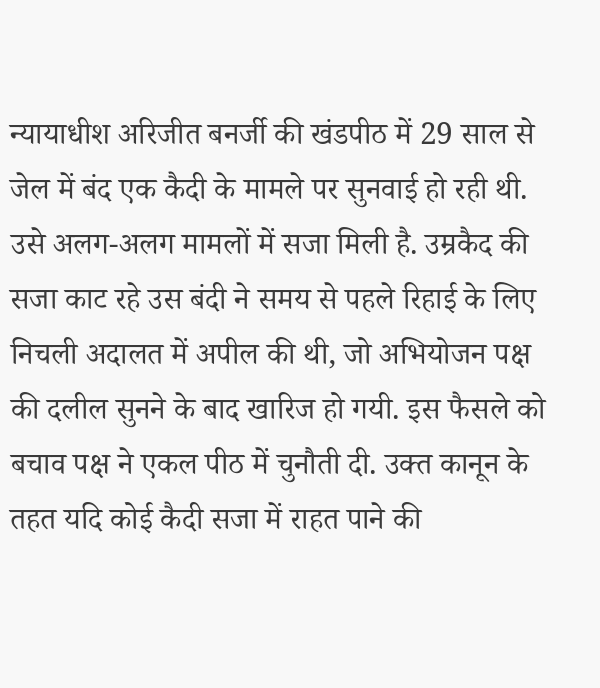न्यायाधीश अरिजीत बनर्जी की खंडपीठ में 29 साल से जेल में बंद एक कैदी के मामले पर सुनवाई हो रही थी. उसे अलग-अलग मामलों में सजा मिली है. उम्रकैद की सजा काट रहे उस बंदी ने समय से पहले रिहाई के लिए निचली अदालत में अपील की थी, जो अभियोजन पक्ष की दलील सुनने के बाद खारिज हो गयी. इस फैसले को बचाव पक्ष ने एकल पीठ में चुनौती दी. उक्त कानून के तहत यदि कोई कैदी सजा में राहत पाने की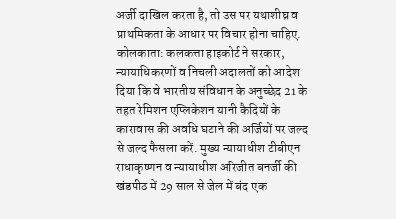अर्जी दाखिल करता है, तो उस पर यथाशीघ्र व प्राथमिकता के आधार पर विचार होना चाहिए.
कोलकाता: कलकत्ता हाइकोर्ट ने सरकार, न्यायाधिकरणों व निचली अदालतों को आदेश दिया कि वे भारतीय संविधान के अनुच्छेद 21 के तहत रेमिशन एप्लिकेशन यानी कैदियों के कारावास की अवधि घटाने की अर्जियों पर जल्द से जल्द फैसला करें. मुख्य न्यायाधीश टीबीएन राधाकृष्णन व न्यायाधीश अरिजीत बनर्जी की खंडपीठ में 29 साल से जेल में बंद एक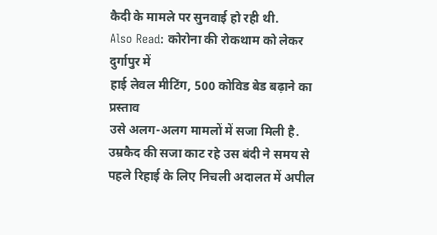कैदी के मामले पर सुनवाई हो रही थी.
Also Read: कोरोना की रोकथाम को लेकर दुर्गापुर में
हाई लेवल मीटिंग, 500 कोविड बेड बढ़ाने का प्रस्ताव
उसे अलग-अलग मामलों में सजा मिली है. उम्रकैद की सजा काट रहे उस बंदी ने समय से पहले रिहाई के लिए निचली अदालत में अपील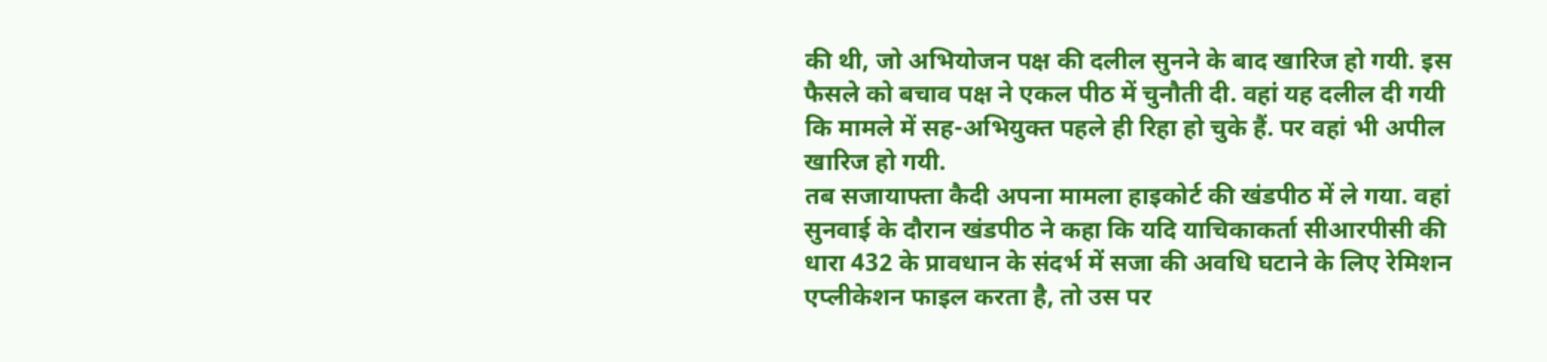की थी, जो अभियोजन पक्ष की दलील सुनने के बाद खारिज हो गयी. इस फैसले को बचाव पक्ष ने एकल पीठ में चुनौती दी. वहां यह दलील दी गयी कि मामले में सह-अभियुक्त पहले ही रिहा हो चुके हैं. पर वहां भी अपील खारिज हो गयी.
तब सजायाफ्ता कैदी अपना मामला हाइकोर्ट की खंडपीठ में ले गया. वहां सुनवाई के दौरान खंडपीठ ने कहा कि यदि याचिकाकर्ता सीआरपीसी की धारा 432 के प्रावधान के संदर्भ में सजा की अवधि घटाने के लिए रेमिशन एप्लीकेशन फाइल करता है, तो उस पर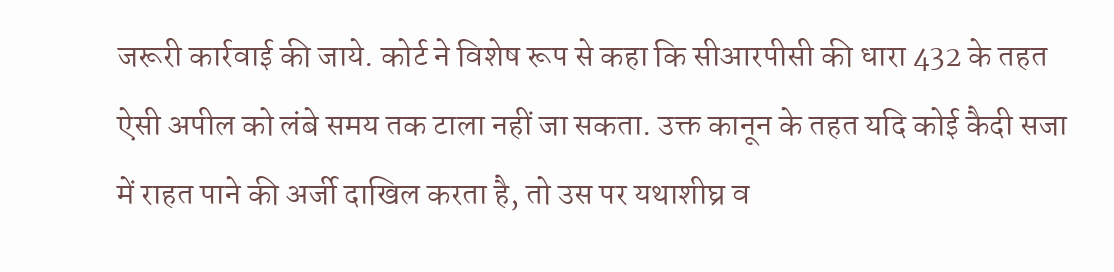जरूरी कार्रवाई की जाये. कोर्ट ने विशेष रूप से कहा कि सीआरपीसी की धारा 432 के तहत ऐसी अपील को लंबे समय तक टाला नहीं जा सकता. उक्त कानून के तहत यदि कोई कैदी सजा में राहत पाने की अर्जी दाखिल करता है, तो उस पर यथाशीघ्र व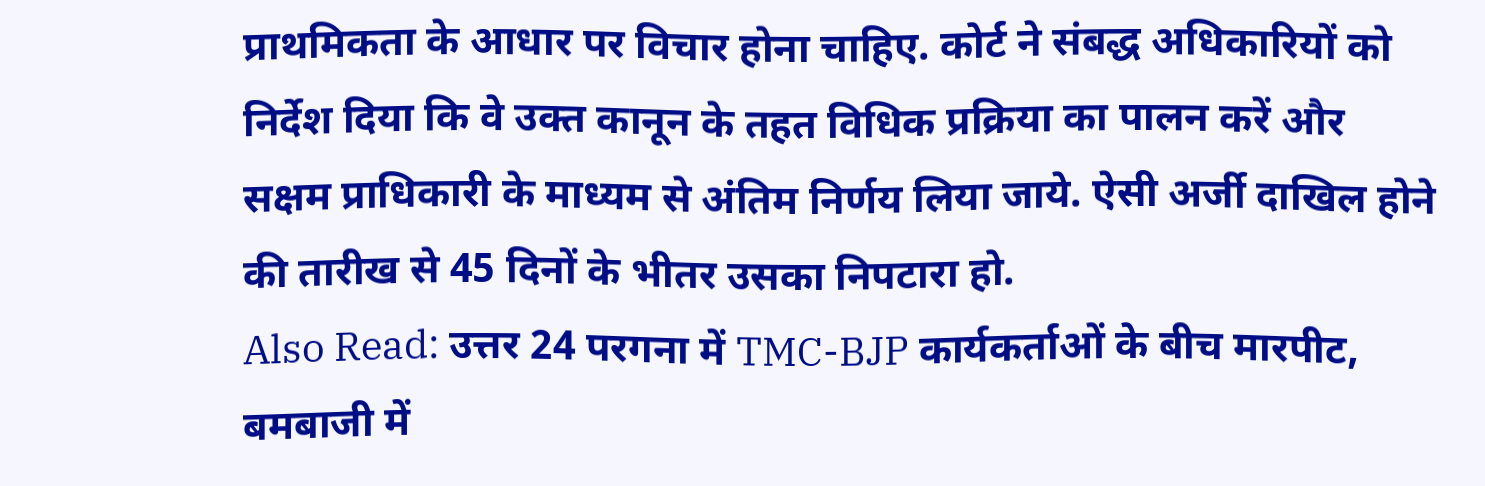प्राथमिकता के आधार पर विचार होना चाहिए. कोर्ट ने संबद्ध अधिकारियों को निर्देश दिया कि वे उक्त कानून के तहत विधिक प्रक्रिया का पालन करें और सक्षम प्राधिकारी के माध्यम से अंतिम निर्णय लिया जाये. ऐसी अर्जी दाखिल होने की तारीख से 45 दिनों के भीतर उसका निपटारा हो.
Also Read: उत्तर 24 परगना में TMC-BJP कार्यकर्ताओं के बीच मारपीट, बमबाजी में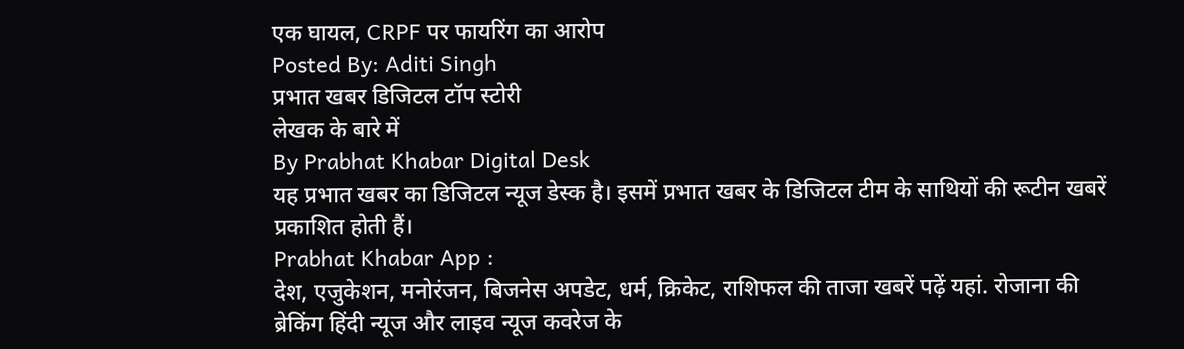एक घायल, CRPF पर फायरिंग का आरोप
Posted By: Aditi Singh
प्रभात खबर डिजिटल टॉप स्टोरी
लेखक के बारे में
By Prabhat Khabar Digital Desk
यह प्रभात खबर का डिजिटल न्यूज डेस्क है। इसमें प्रभात खबर के डिजिटल टीम के साथियों की रूटीन खबरें प्रकाशित होती हैं।
Prabhat Khabar App :
देश, एजुकेशन, मनोरंजन, बिजनेस अपडेट, धर्म, क्रिकेट, राशिफल की ताजा खबरें पढ़ें यहां. रोजाना की ब्रेकिंग हिंदी न्यूज और लाइव न्यूज कवरेज के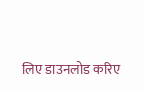लिए डाउनलोड करिए